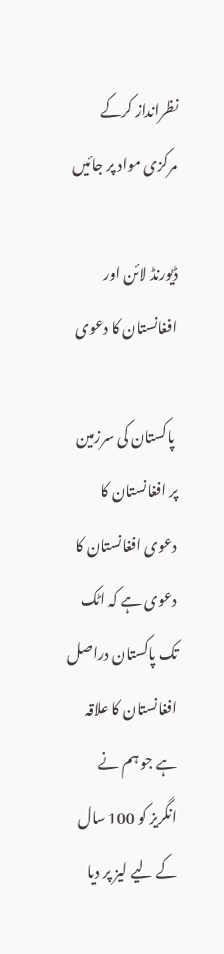نظرانداز کرکے مرکزی مواد پر جائیں

ڈیورنڈ لائن اور افغانستان کا دعوی

 پاکستان کی سرزمین پر افغانستان کا دعوی افغانستان کا دعوی ہے کہ اٹک تک پاکستان دراصل افغانستان کا علاقہ ہے جو ہم نے انگریز کو 100 سال کے لیے لیز پر دیا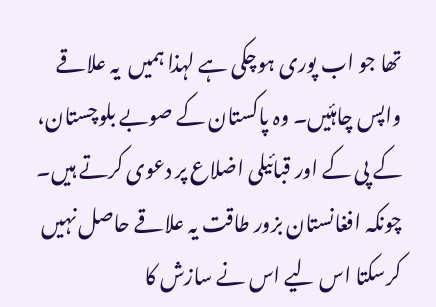تھا جو اب پوری ہوچکی ہے لہذا ہمیں  یہ علاقے واپس چاہئیں۔ وہ پاکستان کے صوبے بلوچستان، کے پی کے اور قبائیلی اضلاع پر دعوی کرتے ہیں۔  چونکہ افغانستان بزور طاقت یہ علاقے حاصل نہیں کرسکتا اس لیے اس نے سازش کا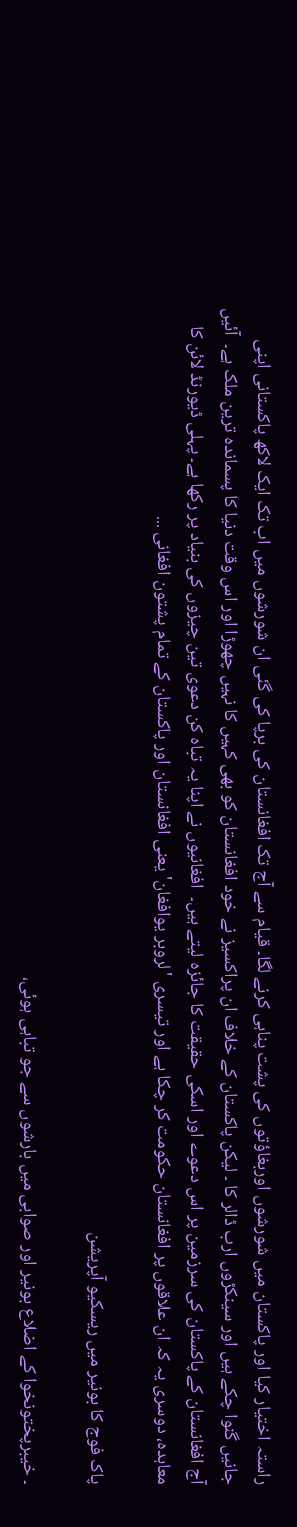راستہ اختیار کیا اور پاکستان میں شورشوں اوربغاؤتوں کی پشت پناہی کرنے لگا۔ قیام سے آج تک افغانستان کی برپا کی گئی ان شورشوں میں اب تک ایک لاکھ پاکستانی اپنی جانیں گنوا چکے ہیں اور سینکڑوں ارب ڈالر کا ۔ لیکن پاکستان کے خلاف ان پراکسیز نے خود افغانستان کو بھی کہیں کا نہیں چھوڑا اور اس وقت دنیا کا پسماندہ ترین ملک ہے۔  آئیں آج افغانستان کے پاکستان کی سرزمین پر اس دعوے اور اسکی حقیقت کا جائزہ لیتے ہیں۔  افغانیوں نے اپنا یہ تباہ کن دعوی تین چیزوں کی بنیاد پر رکھا ہے۔ پہلی ڈیورنڈ لائن کا معاہدہ، دوسری یہ کہ ان علاقوں پر افغانستان حکومت کر چکا ہے اور تیسری 'لروبر یوافغان' یعنی افغانستان اور پاکستان کے تمام پشتون افغانی ...

پاک فوج کا بونیر میں ریسکیو آپریشن

۔ خیبرپختونخوا کے اضلاع بونیر اور صوابی میں بارشوں سے جو تباہی ہوئی،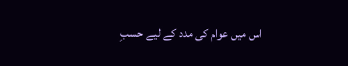اس میں عوام کی مدد کے لیے حسبِ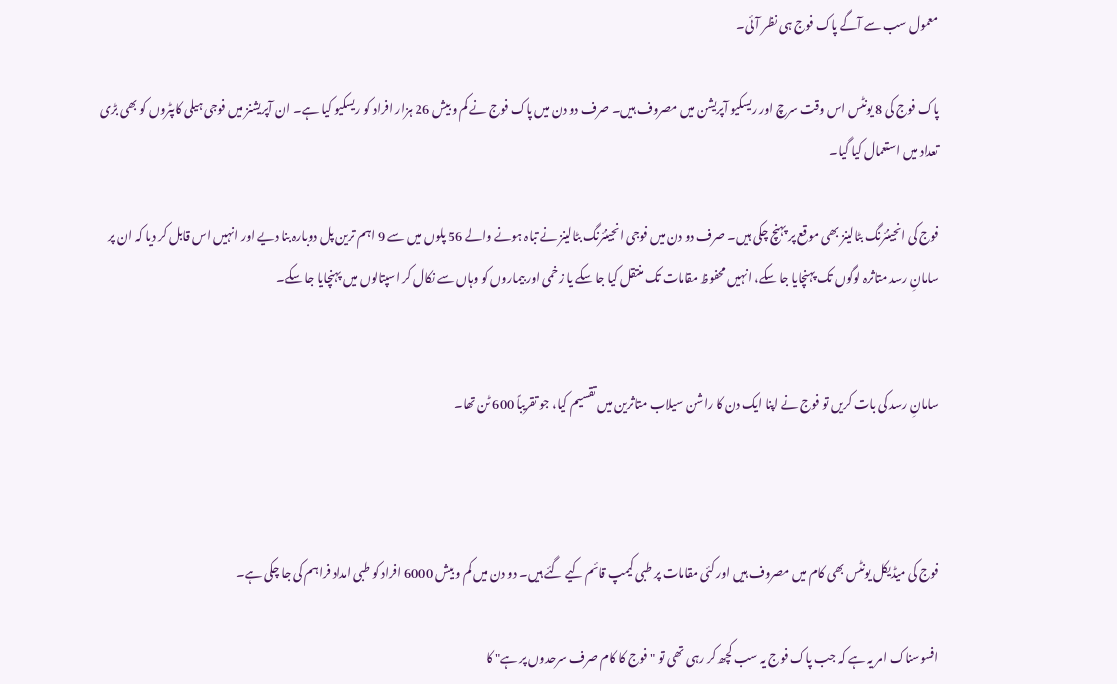معمول سب سے آگے پاک فوج ہی نظر آئی۔

پاک فوج کی 8 یونٹس اس وقت سرچ اور ریسکیو آپریشن میں مصروف ہیں۔ صرف دو دن میں پاک فوج نے کم و بیش 26 ہزار افراد کو ریسکیو کیا ہے۔ ان آپریشنز میں فوجی ہیلی کاپٹروں کو بھی بڑی تعداد میں استعمال کیا گیا۔

فوج کی انجینئرنگ بٹالینز بھی موقع پر پہنچ چکی ہیں۔ صرف دو دن میں فوجی انجینئرنگ بٹالینز نے تباہ ہونے والے 56 پلوں میں سے 9 اہم ترین پل دوبارہ بنا دیے اور انہیں اس قابل کر دیا کہ ان پر سامانِ رسد متاثرہ لوگوں تک پہنچایا جا سکے، انہیں محفوظ مقامات تک منتقل کیا جا سکے یا زخمی اور بیماروں کو وہاں سے نکال کر اسپتالوں میں پہنچایا جا سکے۔


سامانِ رسد کی بات کریں تو فوج نے اپنا ایک دن کا راشن سیلاب متاثرین میں تقسیم کیا، جو تقریباً 600 ٹن تھا۔



فوج کی میڈیکل یونٹس بھی کام میں مصروف ہیں اور کئی مقامات پر طبی کیمپ قائم کیے گئے ہیں۔ دو دن میں کم و بیش 6000 افراد کو طبی امداد فراہم کی جا چکی ہے۔

افسوسناک امر یہ ہے کہ جب پاک فوج یہ سب کچھ کر رہی تھی تو "فوج کا کام صرف سرحدوں پر ہے" کا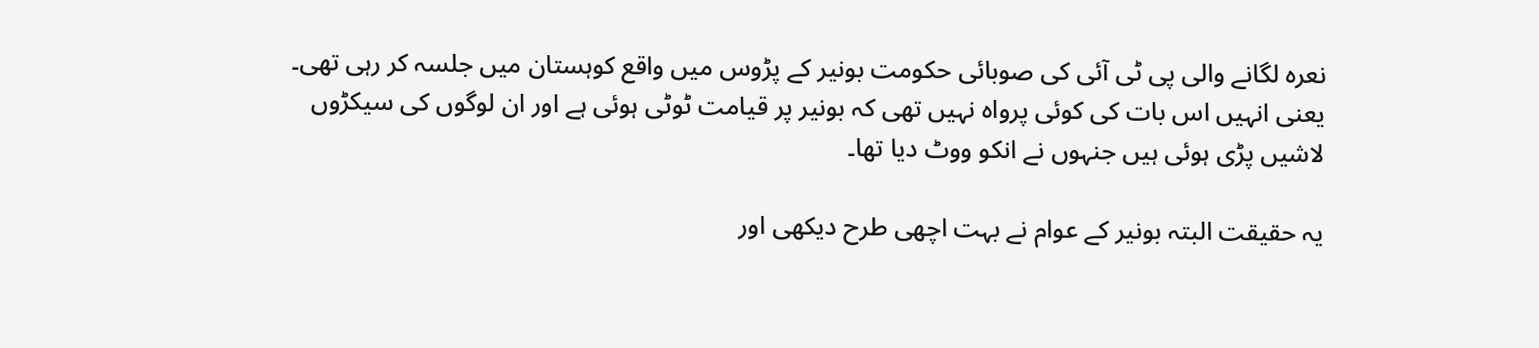نعرہ لگانے والی پی ٹی آئی کی صوبائی حکومت بونیر کے پڑوس میں واقع کوہستان میں جلسہ کر رہی تھی۔ یعنی انہیں اس بات کی کوئی پرواہ نہیں تھی کہ بونیر پر قیامت ٹوٹی ہوئی ہے اور ان لوگوں کی سیکڑوں لاشیں پڑی ہوئی ہیں جنہوں نے انکو ووٹ دیا تھا۔

یہ حقیقت البتہ بونیر کے عوام نے بہت اچھی طرح دیکھی اور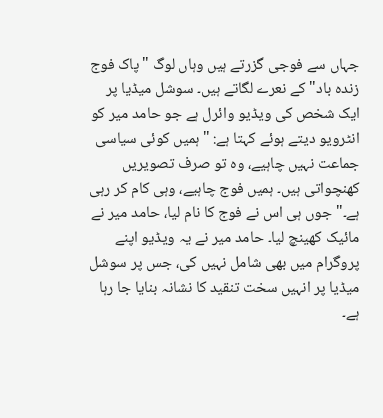جہاں سے فوجی گزرتے ہیں وہاں لوگ "پاک فوج زندہ باد" کے نعرے لگاتے ہیں۔ سوشل میڈیا پر ایک شخص کی ویڈیو وائرل ہے جو حامد میر کو انٹرویو دیتے ہوئے کہتا ہے: "ہمیں کوئی سیاسی جماعت نہیں چاہیے، وہ تو صرف تصویریں کھنچواتی ہیں۔ ہمیں فوج چاہیے، وہی کام کر رہی ہے۔" جوں ہی اس نے فوج کا نام لیا، حامد میر نے مائیک کھینچ لیا۔ حامد میر نے یہ ویڈیو اپنے پروگرام میں بھی شامل نہیں کی، جس پر سوشل میڈیا پر انہیں سخت تنقید کا نشانہ بنایا جا رہا ہے۔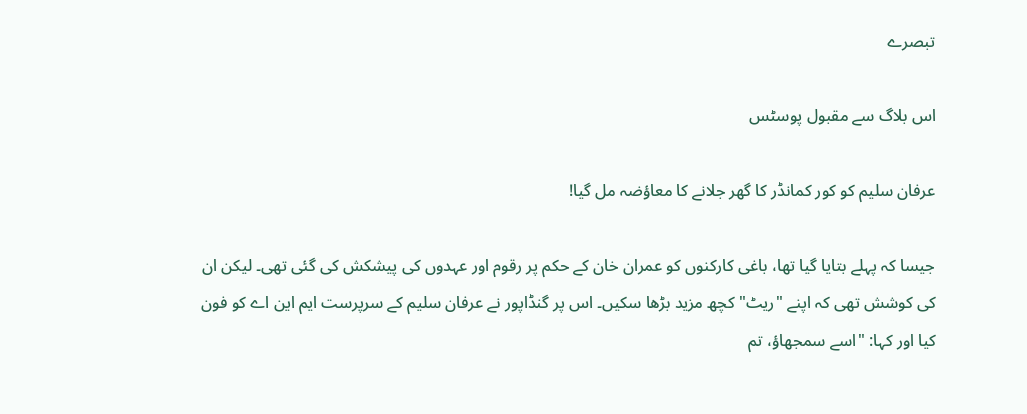تبصرے

اس بلاگ سے مقبول پوسٹس

عرفان سلیم کو کور کمانڈر کا گھر جلانے کا معاؤضہ مل گیا!

جیسا کہ پہلے بتایا گیا تھا، باغی کارکنوں کو عمران خان کے حکم پر رقوم اور عہدوں کی پیشکش کی گئی تھی۔ لیکن ان کی کوشش تھی کہ اپنے "ریٹ" کچھ مزید بڑھا سکیں۔ اس پر گنڈاپور نے عرفان سلیم کے سرپرست ایم این اے کو فون کیا اور کہا: "اسے سمجھاؤ، تم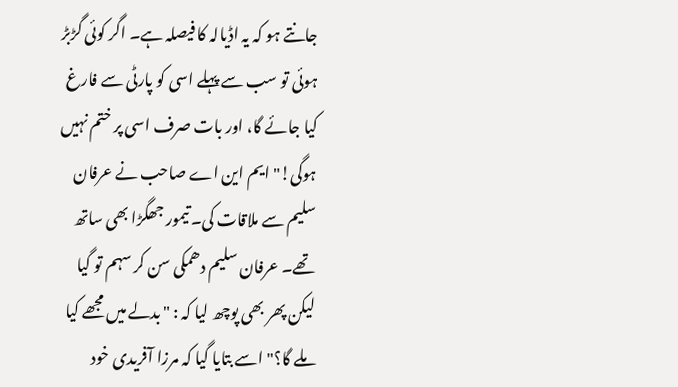جانتے ہو کہ یہ اڈیالہ کا فیصلہ ہے۔ اگر کوئی گڑبڑ ہوئی تو سب سے پہلے اسی کو پارٹی سے فارغ کیا جائے گا، اور بات صرف اسی پر ختم نہیں ہوگی!" ایم این اے صاحب نے عرفان سلیم سے ملاقات کی۔ تیمور جھگڑا بھی ساتھ تھے۔ عرفان سلیم دھمکی سن کر سہم تو گیا لیکن پھر بھی پوچھ لیا کہ : "بدلے میں مجھے کیا ملے گا؟" اسے بتایا گیا کہ مرزا آفریدی خود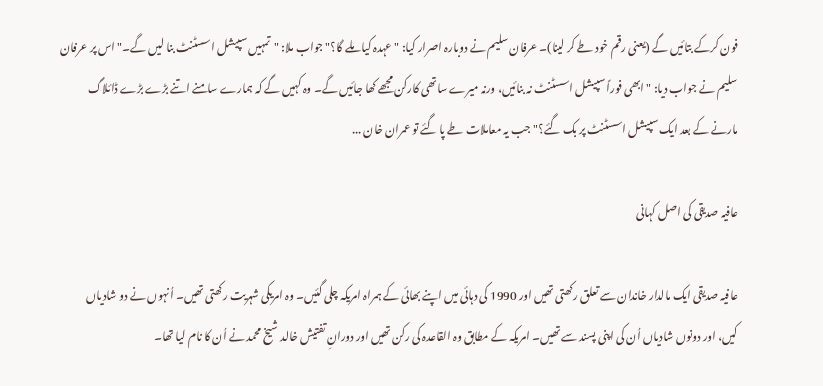فون کرکے بتائیں گے (یعنی رقم خود طے کر لینا)۔ عرفان سلیم نے دوبارہ اصرار کیا: "عہدہ کیا ملے گا؟" جواب ملا: "تمہیں سپیشل اسسٹنٹ بنا لیں گے۔" اس پر عرفان سلیم نے جواب دیا: "ابھی فوراً سپیشل اسسٹنٹ نہ بنائیں، ورنہ میرے ساتھی کارکن مجھے کھا جائیں گے۔ وہ کہیں گے کہ ہمارے سامنے اتنے بڑے بڑے ڈائلاگ مارنے کے بعد ایک سپیشل اسسٹنٹ پر بک گئے؟" جب یہ معاملات طے پا گئے تو عمران خان ...

عافیہ صدیقی کی اصل کہانی

عافیہ صدیقی ایک مالدار خاندان سے تعلق رکھتی تھیں اور 1990 کی دہائی میں اپنے بھائی کے ہمراہ امریکہ چلی گئیں۔ وہ امریکی شہریت رکھتی تھیں۔ اُنہوں نے دو شادیاں کیں، اور دونوں شادیاں اُن کی اپنی پسند سے تھیں۔ امریکہ کے مطابق وہ القاعدہ کی رکن تھیں اور دورانِ تفتیش خالد شیخ محمد نے اُن کا نام لیا تھا۔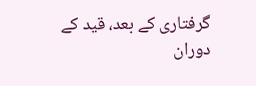گرفتاری کے بعد، قید کے دوران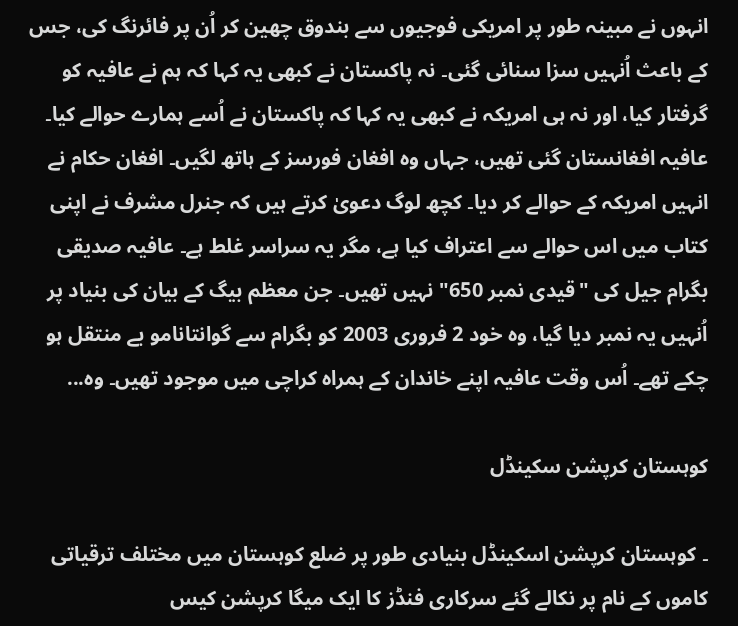انہوں نے مبینہ طور پر امریکی فوجیوں سے بندوق چھین کر اُن پر فائرنگ کی، جس کے باعث اُنہیں سزا سنائی گئی۔ نہ پاکستان نے کبھی یہ کہا کہ ہم نے عافیہ کو گرفتار کیا، اور نہ ہی امریکہ نے کبھی یہ کہا کہ پاکستان نے اُسے ہمارے حوالے کیا۔ عافیہ افغانستان گئی تھیں، جہاں وہ افغان فورسز کے ہاتھ لگیں۔ افغان حکام نے انہیں امریکہ کے حوالے کر دیا۔ کچھ لوگ دعویٰ کرتے ہیں کہ جنرل مشرف نے اپنی کتاب میں اس حوالے سے اعتراف کیا ہے، مگر یہ سراسر غلط ہے۔ عافیہ صدیقی بگرام جیل کی "قیدی نمبر 650" نہیں تھیں۔ جن معظم بیگ کے بیان کی بنیاد پر اُنہیں یہ نمبر دیا گیا، وہ خود 2 فروری 2003 کو بگرام سے گوانتانامو بے منتقل ہو چکے تھے۔ اُس وقت عافیہ اپنے خاندان کے ہمراہ کراچی میں موجود تھیں۔ وہ...

کوہستان کرپشن سکینڈل

۔ کوہستان کرپشن اسکینڈل بنیادی طور پر ضلع کوہستان میں مختلف ترقیاتی کاموں کے نام پر نکالے گئے سرکاری فنڈز کا ایک میگا کرپشن کیس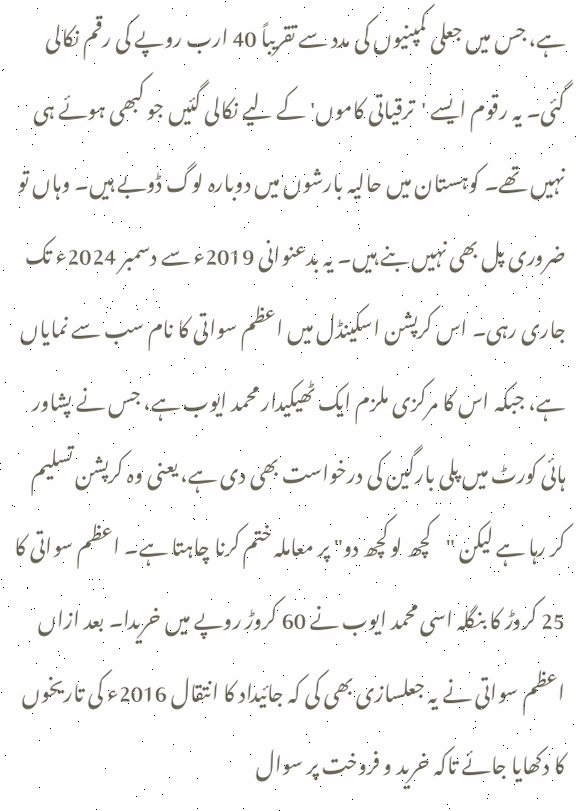ہے، جس میں جعلی کمپنیوں کی مدد سے تقریباً 40 ارب روپے کی رقم نکالی گئی۔ یہ رقوم ایسے 'ترقیاتی کاموں' کے لیے نکالی گئیں جو کبھی ہوئے ہی نہیں تھے۔ کوہستان میں حالیہ بارشوں میں دوبارہ لوگ ڈوبے ہیں۔ وہاں تو ضروری پل بھی نہیں بنے ہیں۔ یہ بدعنوانی 2019ء سے دسمبر 2024ء تک جاری رہی۔ اس کرپشن اسکینڈل میں اعظم سواتی کا نام سب سے نمایاں ہے، جبکہ اس کا مرکزی ملزم ایک ٹھیکیدار محمد ایوب ہے، جس نے پشاور ہائی کورٹ میں پلی بارگین کی درخواست بھی دی ہے، یعنی وہ کرپشن تسلیم کر رہا ہے لیکن "کچھ لو کچھ دو" پر معاملہ ختم کرنا چاہتا ہے۔ اعظم سواتی کا 25 کروڑ کا بنگلہ اسی محمد ایوب نے 60 کروڑ روپے میں خریدا۔ بعد ازاں اعظم سواتی نے یہ جعلسازی بھی کی کہ جائیداد کا انتقال 2016ء کی تاریخوں کا دکھایا جائے تاکہ خرید و فروخت پر سوال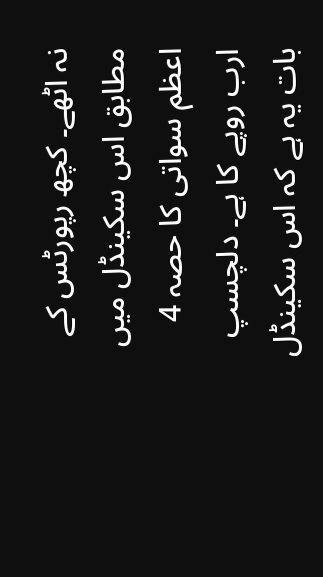نہ اٹھے۔ کچھ رپورٹس کے مطابق اس سکینڈل میں اعظم سواتی کا حصہ 4 ارب روپے کا ہے۔ دلچسپ بات یہ ہے کہ اس سکینڈل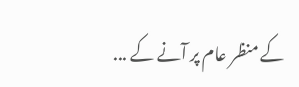کے منظر عام پر آنے کے ...